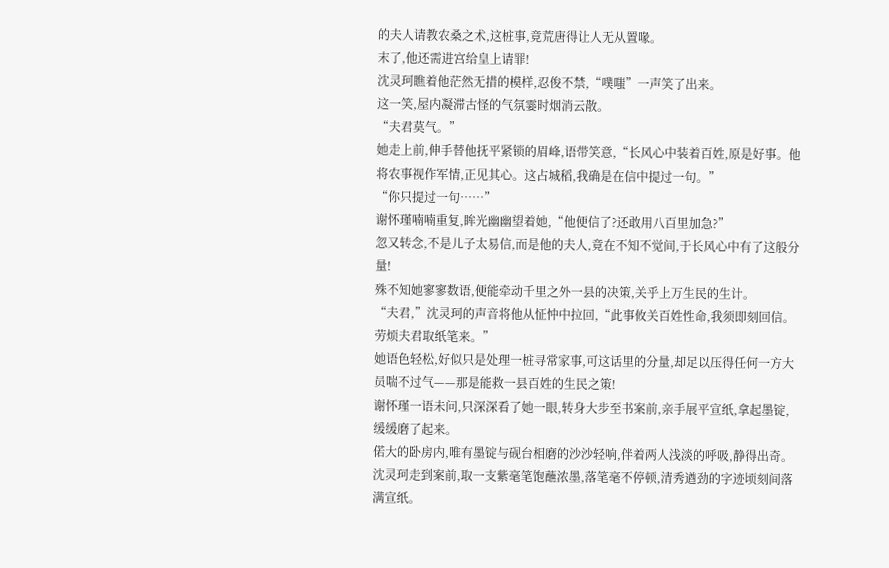的夫人请教农桑之术,这桩事,竟荒唐得让人无从置喙。
末了,他还需进宫给皇上请罪!
沈灵珂瞧着他茫然无措的模样,忍俊不禁,“噗嗤”一声笑了出来。
这一笑,屋内凝滞古怪的气氛霎时烟消云散。
“夫君莫气。”
她走上前,伸手替他抚平紧锁的眉峰,语带笑意,“长风心中装着百姓,原是好事。他将农事视作军情,正见其心。这占城稻,我确是在信中提过一句。”
“你只提过一句……”
谢怀瑾喃喃重复,眸光幽幽望着她,“他便信了?还敢用八百里加急?”
忽又转念,不是儿子太易信,而是他的夫人,竟在不知不觉间,于长风心中有了这般分量!
殊不知她寥寥数语,便能牵动千里之外一县的决策,关乎上万生民的生计。
“夫君,”沈灵珂的声音将他从怔忡中拉回,“此事攸关百姓性命,我须即刻回信。劳烦夫君取纸笔来。”
她语色轻松,好似只是处理一桩寻常家事,可这话里的分量,却足以压得任何一方大员喘不过气——那是能救一县百姓的生民之策!
谢怀瑾一语未问,只深深看了她一眼,转身大步至书案前,亲手展平宣纸,拿起墨锭,缓缓磨了起来。
偌大的卧房内,唯有墨锭与砚台相磨的沙沙轻响,伴着两人浅淡的呼吸,静得出奇。
沈灵珂走到案前,取一支紫毫笔饱蘸浓墨,落笔毫不停顿,清秀遒劲的字迹顷刻间落满宣纸。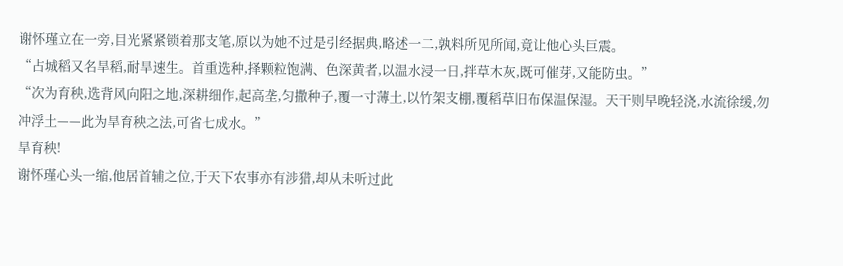谢怀瑾立在一旁,目光紧紧锁着那支笔,原以为她不过是引经据典,略述一二,孰料所见所闻,竟让他心头巨震。
“占城稻又名旱稻,耐旱速生。首重选种,择颗粒饱满、色深黄者,以温水浸一日,拌草木灰,既可催芽,又能防虫。”
“次为育秧,选背风向阳之地,深耕细作,起高垄,匀撒种子,覆一寸薄土,以竹架支棚,覆稻草旧布保温保湿。天干则早晚轻浇,水流徐缓,勿冲浮土——此为旱育秧之法,可省七成水。”
旱育秧!
谢怀瑾心头一缩,他居首辅之位,于天下农事亦有涉猎,却从未听过此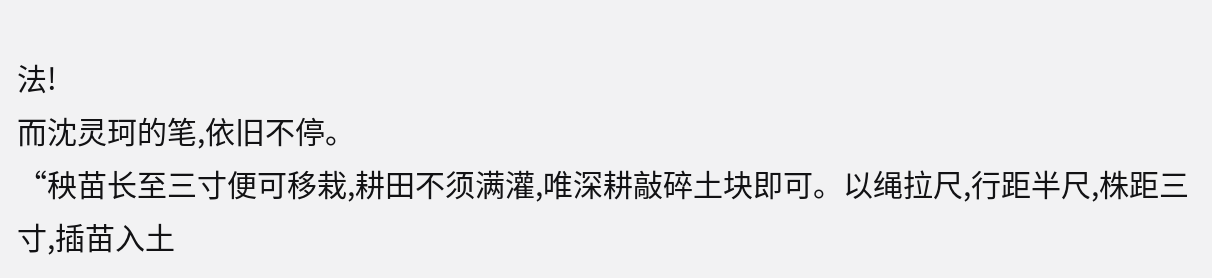法!
而沈灵珂的笔,依旧不停。
“秧苗长至三寸便可移栽,耕田不须满灌,唯深耕敲碎土块即可。以绳拉尺,行距半尺,株距三寸,插苗入土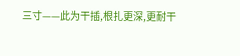三寸——此为干插,根扎更深,更耐干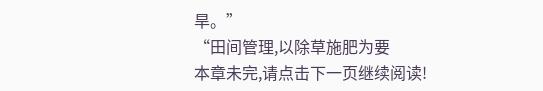旱。”
“田间管理,以除草施肥为要
本章未完,请点击下一页继续阅读!